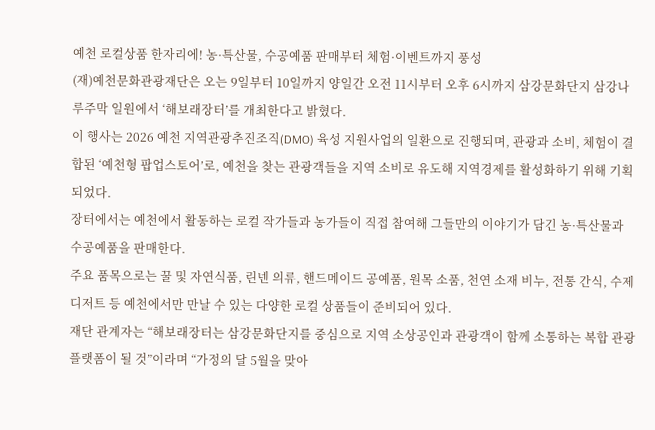예천 로컬상품 한자리에! 농·특산물, 수공예품 판매부터 체험·이벤트까지 풍성
(재)예천문화관광재단은 오는 9일부터 10일까지 양일간 오전 11시부터 오후 6시까지 삼강문화단지 삼강나루주막 일원에서 ‘해보래장터’를 개최한다고 밝혔다.
이 행사는 2026 예천 지역관광추진조직(DMO) 육성 지원사업의 일환으로 진행되며, 관광과 소비, 체험이 결합된 ‘예천형 팝업스토어’로, 예천을 찾는 관광객들을 지역 소비로 유도해 지역경제를 활성화하기 위해 기획되었다.
장터에서는 예천에서 활동하는 로컬 작가들과 농가들이 직접 참여해 그들만의 이야기가 담긴 농·특산물과 수공예품을 판매한다.
주요 품목으로는 꿀 및 자연식품, 린넨 의류, 핸드메이드 공예품, 원목 소품, 천연 소재 비누, 전통 간식, 수제 디저트 등 예천에서만 만날 수 있는 다양한 로컬 상품들이 준비되어 있다.
재단 관계자는 “해보래장터는 삼강문화단지를 중심으로 지역 소상공인과 관광객이 함께 소통하는 복합 관광 플랫폼이 될 것”이라며 “가정의 달 5월을 맞아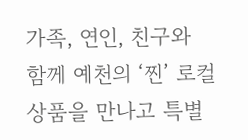가족, 연인, 친구와 함께 예천의 ‘찐’ 로컬 상품을 만나고 특별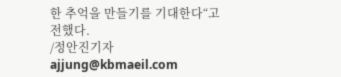한 추억을 만들기를 기대한다“고 전했다.
/정안진기자 ajjung@kbmaeil.com